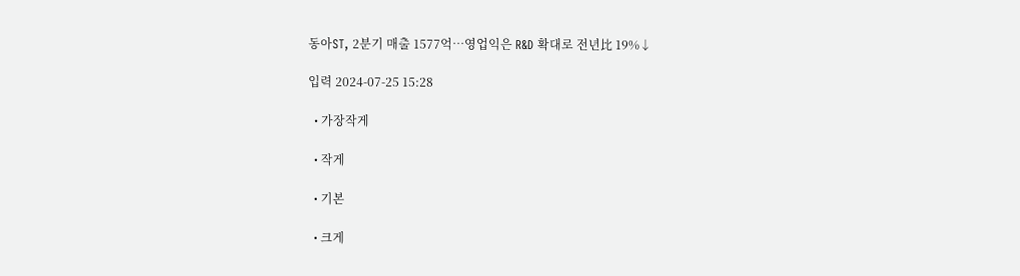동아ST, 2분기 매출 1577억…영업익은 R&D 확대로 전년比 19%↓

입력 2024-07-25 15:28

  • 가장작게

  • 작게

  • 기본

  • 크게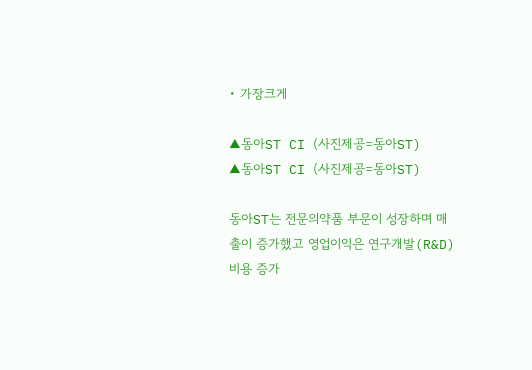• 가장크게

▲동아ST CI (사진제공=동아ST)
▲동아ST CI (사진제공=동아ST)

동아ST는 전문의약품 부문이 성장하며 매출이 증가했고 영업이익은 연구개발(R&D) 비용 증가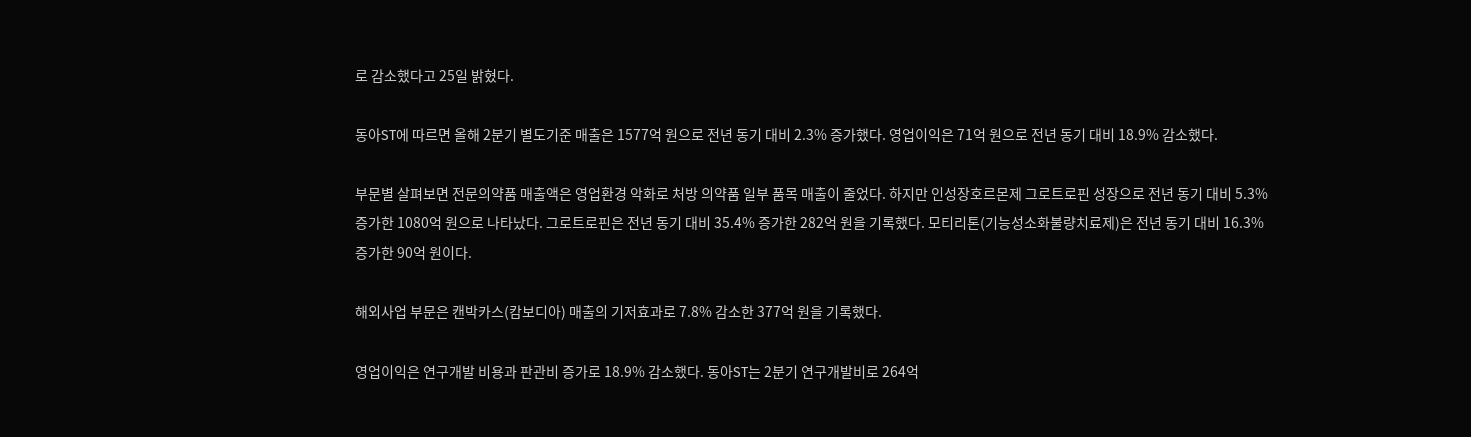로 감소했다고 25일 밝혔다.

동아ST에 따르면 올해 2분기 별도기준 매출은 1577억 원으로 전년 동기 대비 2.3% 증가했다. 영업이익은 71억 원으로 전년 동기 대비 18.9% 감소했다.

부문별 살펴보면 전문의약품 매출액은 영업환경 악화로 처방 의약품 일부 품목 매출이 줄었다. 하지만 인성장호르몬제 그로트로핀 성장으로 전년 동기 대비 5.3% 증가한 1080억 원으로 나타났다. 그로트로핀은 전년 동기 대비 35.4% 증가한 282억 원을 기록했다. 모티리톤(기능성소화불량치료제)은 전년 동기 대비 16.3% 증가한 90억 원이다.

해외사업 부문은 캔박카스(캄보디아) 매출의 기저효과로 7.8% 감소한 377억 원을 기록했다.

영업이익은 연구개발 비용과 판관비 증가로 18.9% 감소했다. 동아ST는 2분기 연구개발비로 264억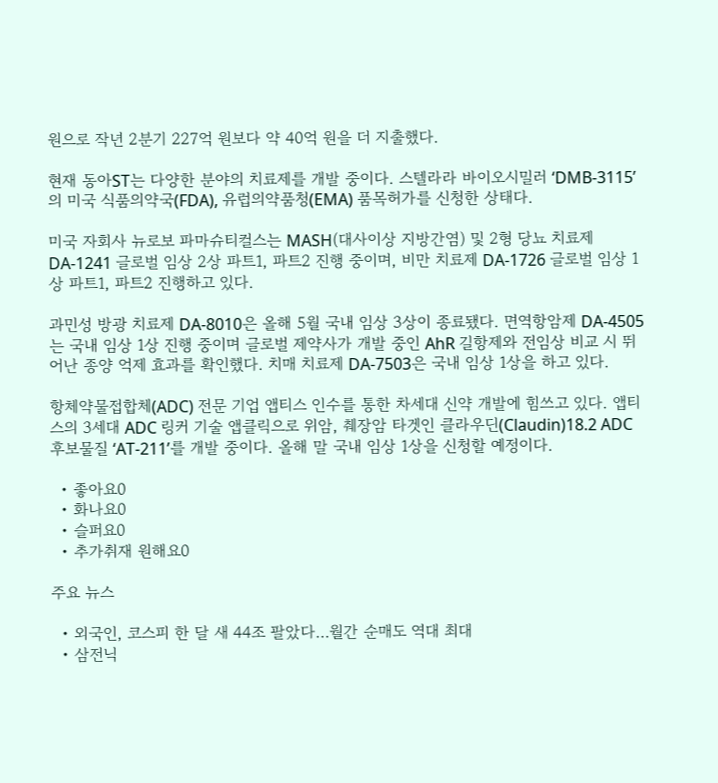원으로 작년 2분기 227억 원보다 약 40억 원을 더 지출했다.

현재 동아ST는 다양한 분야의 치료제를 개발 중이다. 스텔라라 바이오시밀러 ‘DMB-3115’의 미국 식품의약국(FDA), 유럽의약품청(EMA) 품목허가를 신청한 상태다.

미국 자회사 뉴로보 파마슈티컬스는 MASH(대사이상 지방간염) 및 2형 당뇨 치료제 DA-1241 글로벌 임상 2상 파트1, 파트2 진행 중이며, 비만 치료제 DA-1726 글로벌 임상 1상 파트1, 파트2 진행하고 있다.

과민성 방광 치료제 DA-8010은 올해 5월 국내 임상 3상이 종료됐다. 면역항암제 DA-4505는 국내 임상 1상 진행 중이며 글로벌 제약사가 개발 중인 AhR 길항제와 전임상 비교 시 뛰어난 종양 억제 효과를 확인했다. 치매 치료제 DA-7503은 국내 임상 1상을 하고 있다.

항체약물접합체(ADC) 전문 기업 앱티스 인수를 통한 차세대 신약 개발에 힘쓰고 있다. 앱티스의 3세대 ADC 링커 기술 앱클릭으로 위암, 췌장암 타겟인 클라우딘(Claudin)18.2 ADC 후보물질 ‘AT-211’를 개발 중이다. 올해 말 국내 임상 1상을 신청할 예정이다.

  • 좋아요0
  • 화나요0
  • 슬퍼요0
  • 추가취재 원해요0

주요 뉴스

  • 외국인, 코스피 한 달 새 44조 팔았다…월간 순매도 역대 최대
  • 삼전닉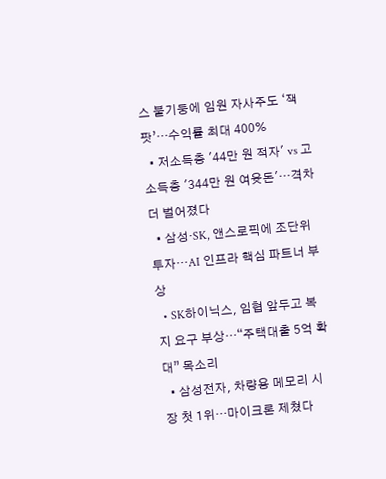스 불기둥에 임원 자사주도 ‘잭팟’…수익률 최대 400%
  • 저소득층 '44만 원 적자' vs 고소득층 '344만 원 여윳돈'…격차 더 벌어졌다
  • 삼성·SK, 앤스로픽에 조단위 투자…AI 인프라 핵심 파트너 부상
  • SK하이닉스, 임협 앞두고 복지 요구 부상…“주택대출 5억 확대” 목소리
  • 삼성전자, 차량용 메모리 시장 첫 1위…마이크론 제쳤다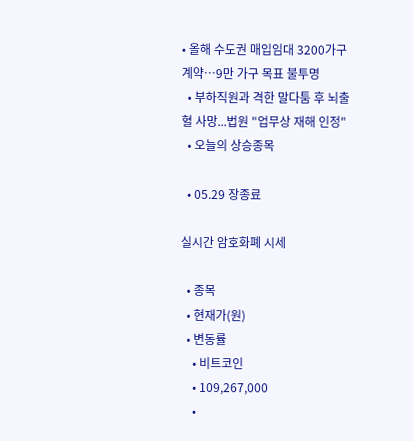• 올해 수도권 매입임대 3200가구 계약…9만 가구 목표 불투명
  • 부하직원과 격한 말다툼 후 뇌출혈 사망...법원 "업무상 재해 인정"
  • 오늘의 상승종목

  • 05.29 장종료

실시간 암호화폐 시세

  • 종목
  • 현재가(원)
  • 변동률
    • 비트코인
    • 109,267,000
    •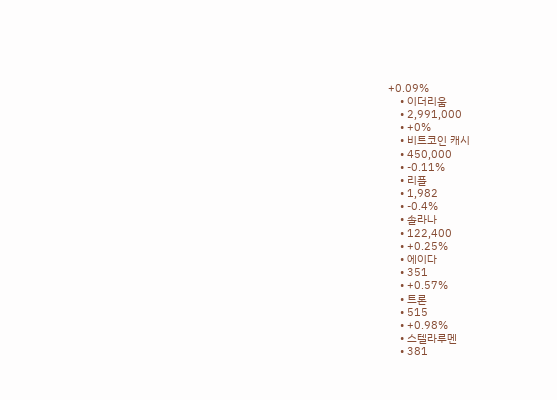+0.09%
    • 이더리움
    • 2,991,000
    • +0%
    • 비트코인 캐시
    • 450,000
    • -0.11%
    • 리플
    • 1,982
    • -0.4%
    • 솔라나
    • 122,400
    • +0.25%
    • 에이다
    • 351
    • +0.57%
    • 트론
    • 515
    • +0.98%
    • 스텔라루멘
    • 381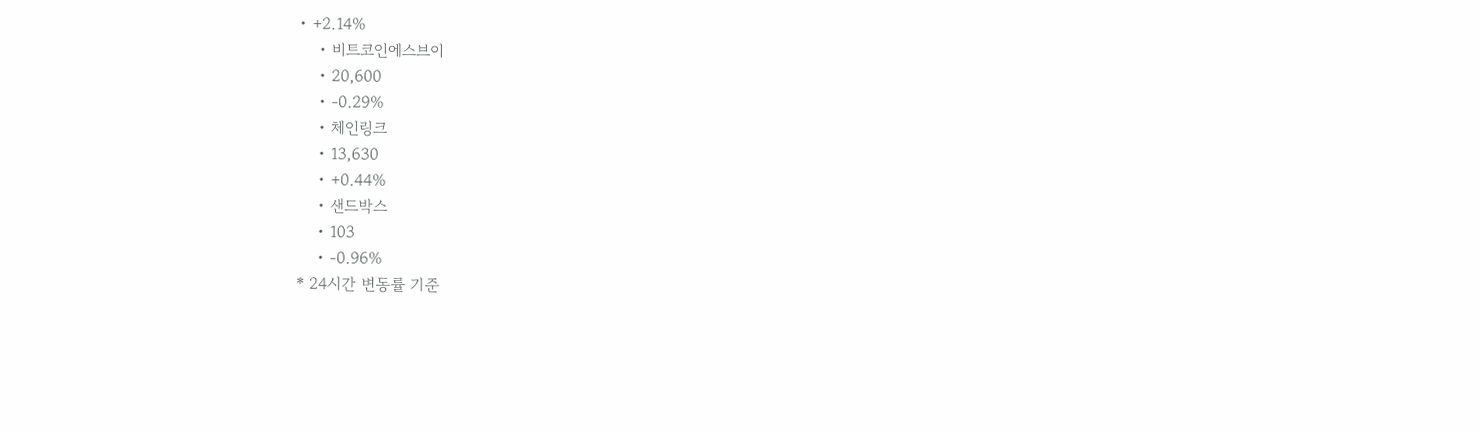• +2.14%
    • 비트코인에스브이
    • 20,600
    • -0.29%
    • 체인링크
    • 13,630
    • +0.44%
    • 샌드박스
    • 103
    • -0.96%
* 24시간 변동률 기준